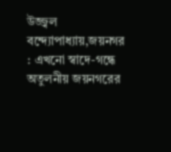উজ্জ্বল বন্দ্যোপাধ্যায়,জয়নগর : এখনো স্বাদে-গন্ধে অতুলনীয় জয়নগরের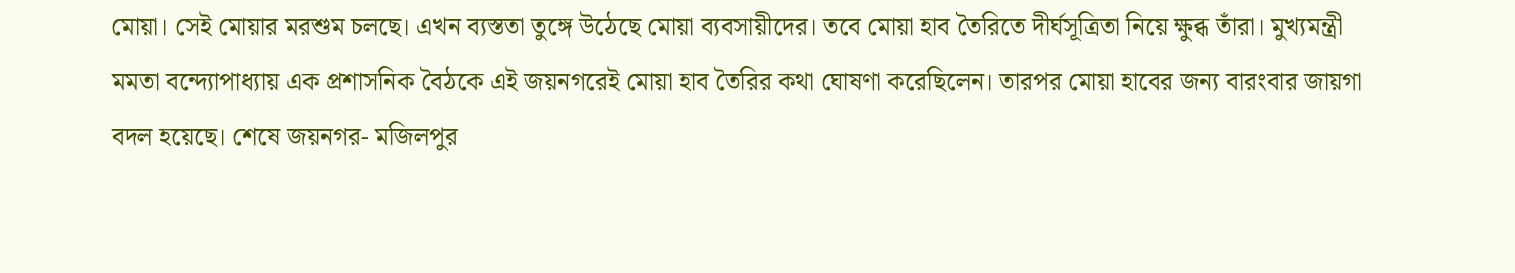মোয়া। সেই মোয়ার মরশুম চলছে। এখন ব্যস্ততা তুঙ্গে উঠেছে মোয়া ব্যবসায়ীদের। তবে মোয়া হাব তৈরিতে দীর্ঘসূত্রিতা নিয়ে ক্ষুব্ধ তাঁরা। মুখ্যমন্ত্রী মমতা বন্দ্যোপাধ্যায় এক প্রশাসনিক বৈঠকে এই জয়নগরেই মোয়া হাব তৈরির কথা ঘোষণা করেছিলেন। তারপর মোয়া হাবের জন্য বারংবার জায়গা বদল হয়েছে। শেষে জয়নগর- মজিলপুর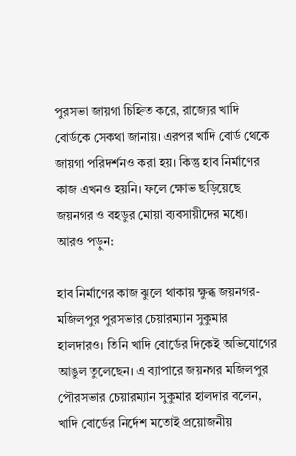পুরসভা জায়গা চিহ্নিত করে, রাজ্যের খাদি বোর্ডকে সেকথা জানায়। এরপর খাদি বোর্ড থেকে জায়গা পরিদর্শনও করা হয়। কিন্তু হাব নির্মাণের কাজ এখনও হয়নি। ফলে ক্ষোভ ছড়িয়েছে জয়নগর ও বহডুর মোয়া ব্যবসায়ীদের মধ্যে।
আরও পড়ুন:

হাব নির্মাণের কাজ ঝুলে থাকায় ক্ষুব্ধ জয়নগর-মজিলপুর পুরসভার চেয়ারম্যান সুকুমার হালদারও। তিনি খাদি বোর্ডের দিকেই অভিযোগের আঙুল তুলেছেন। এ ব্যাপারে জয়নগর মজিলপুর পৌরসভার চেয়ারম্যান সুকুমার হালদার বলেন, খাদি বোর্ডের নির্দেশ মতোই প্রয়োজনীয়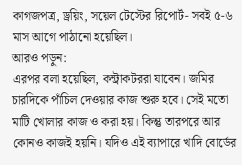কাগজপত্র, ড্রয়িং, সয়েল টেস্টের রিপোর্ট- সবই ৫-৬ মাস আগে পাঠানো হয়েছিল।
আরও পড়ুন:
এরপর বলা হয়েছিল, কন্ট্রাকটররা যাবেন। জমির চারদিকে পাঁচিল দেওয়ার কাজ শুরু হবে। সেই মতো মাটি খোলার কাজ ও করা হয়। কিন্তু তারপরে আর কোনও কাজই হয়নি। যদিও এই ব্যাপারে খাদি বোর্ডের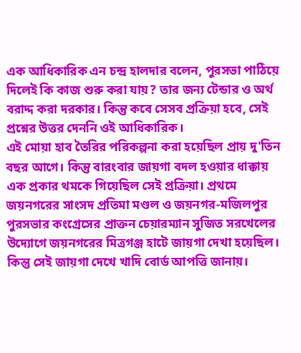এক আধিকারিক এন চন্দ্র হালদার বলেন, পুরসভা পাঠিয়ে দিলেই কি কাজ শুরু করা যায়? তার জন্য টেন্ডার ও অর্থ বরাদ্দ করা দরকার। কিন্তু কবে সেসব প্রক্রিয়া হবে, সেই প্রশ্নের উত্তর দেননি ওই আধিকারিক।
এই মোয়া হাব তৈরির পরিকল্পনা করা হয়েছিল প্রায় দু'তিন বছর আগে। কিন্তু বারংবার জায়গা বদল হওয়ার ধাক্কায় এক প্রকার থমকে গিয়েছিল সেই প্রক্রিয়া। প্রথমে জয়নগরের সাংসদ প্রতিমা মণ্ডল ও জয়নগর-মজিলপুর পুরসভার কংগ্রেসের প্রাক্তন চেয়ারম্যান সুজিত সরখেলের উদ্যোগে জয়নগরের মিত্রগঞ্জ হাটে জায়গা দেখা হয়েছিল। কিন্তু সেই জায়গা দেখে খাদি বোর্ড আপত্তি জানায়।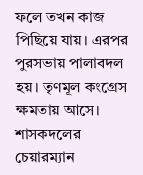ফলে তখন কাজ পিছিয়ে যায়। এরপর পুরসভায় পালাবদল হয়। তৃণমূল কংগ্রেস ক্ষমতায় আসে। শাসকদলের চেয়ারম্যান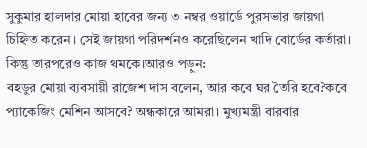সুকুমার হালদার মোয়া হাবের জন্য ৩ নম্বর ওয়ার্ডে পুরসভার জায়গা চিহ্নিত করেন। সেই জায়গা পরিদর্শনও করেছিলেন খাদি বোর্ডের কর্তারা। কিন্তু তারপরেও কাজ থমকে।আরও পড়ুন:
বহডুর মোয়া ব্যবসায়ী রাজেশ দাস বলেন, আর কবে ঘর তৈরি হবে?কবে প্যাকেজিং মেশিন আসবে? অন্ধকারে আমরা। মুখ্যমন্ত্রী বারবার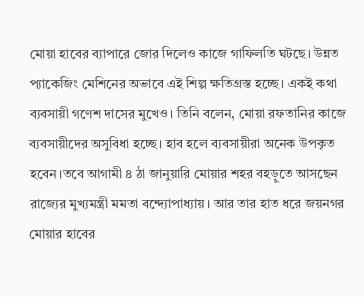মোয়া হাবের ব্যাপারে জোর দিলেও কাজে গাফিলতি ঘটছে। উন্নত প্যাকেজিং মেশিনের অভাবে এই শিল্প ক্ষতিগ্রস্ত হচ্ছে। একই কথা ব্যবসায়ী গণেশ দাসের মুখেও। তিনি বলেন, মোয়া রফতানির কাজে ব্যবসায়ীদের অসুবিধা হচ্ছে। হাব হলে ব্যবসায়ীরা অনেক উপকৃত হবেন।তবে আগামী ৪ ঠা জানুয়ারি মোয়ার শহর বহড়ুতে আসছেন রাজ্যের মুখ্যমন্ত্রী মমতা বন্দ্যোপাধ্যায়। আর তার হাত ধরে জয়নগর মোয়ার হাবের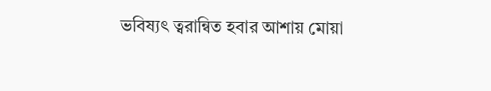ভবিষ্যৎ ত্বরান্বিত হবার আশায় মোয়া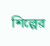শিল্পের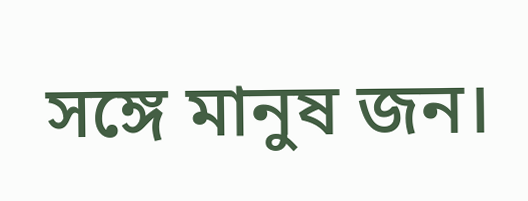সঙ্গে মানুষ জন।